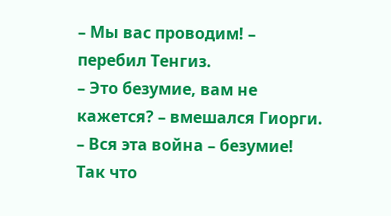– Мы вас проводим! – перебил Тенгиз.
– Это безумие, вам не кажется? – вмешался Гиорги.
– Вся эта война – безумие! Так что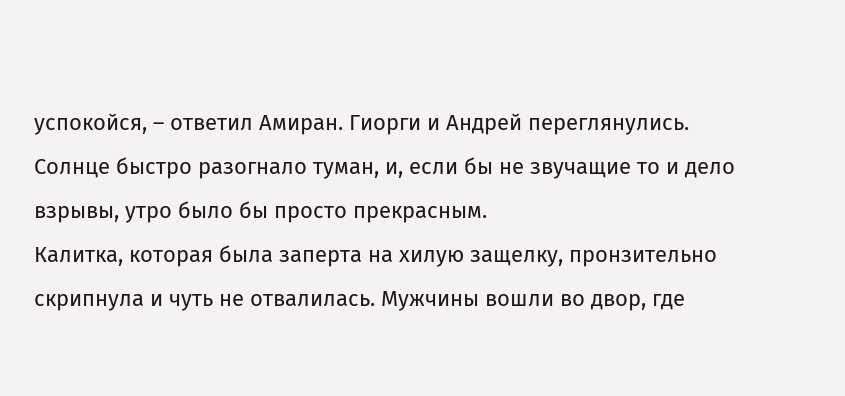успокойся, – ответил Амиран. Гиорги и Андрей переглянулись.
Солнце быстро разогнало туман, и, если бы не звучащие то и дело взрывы, утро было бы просто прекрасным.
Калитка, которая была заперта на хилую защелку, пронзительно скрипнула и чуть не отвалилась. Мужчины вошли во двор, где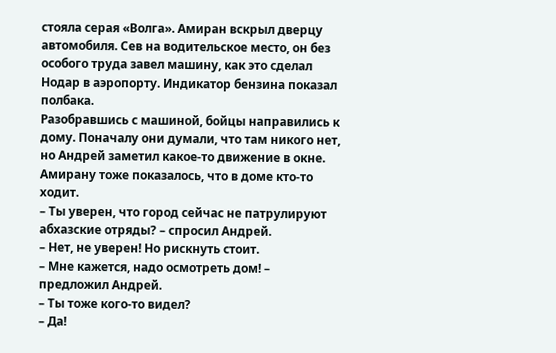стояла серая «Волга». Амиран вскрыл дверцу автомобиля. Сев на водительское место, он без особого труда завел машину, как это сделал Нодар в аэропорту. Индикатор бензина показал полбака.
Разобравшись с машиной, бойцы направились к дому. Поначалу они думали, что там никого нет, но Андрей заметил какое-то движение в окне. Амирану тоже показалось, что в доме кто-то ходит.
– Ты уверен, что город сейчас не патрулируют абхазские отряды? – спросил Андрей.
– Нет, не уверен! Но рискнуть стоит.
– Мне кажется, надо осмотреть дом! – предложил Андрей.
– Ты тоже кого-то видел?
– Да!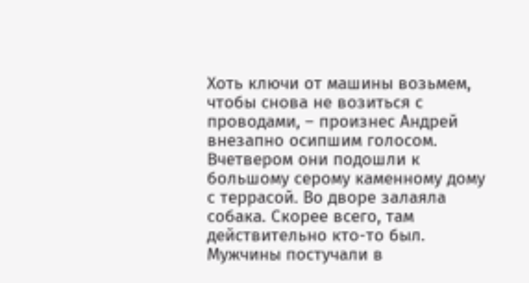Хоть ключи от машины возьмем, чтобы снова не возиться с проводами, – произнес Андрей внезапно осипшим голосом.
Вчетвером они подошли к большому серому каменному дому с террасой. Во дворе залаяла собака. Скорее всего, там действительно кто-то был. Мужчины постучали в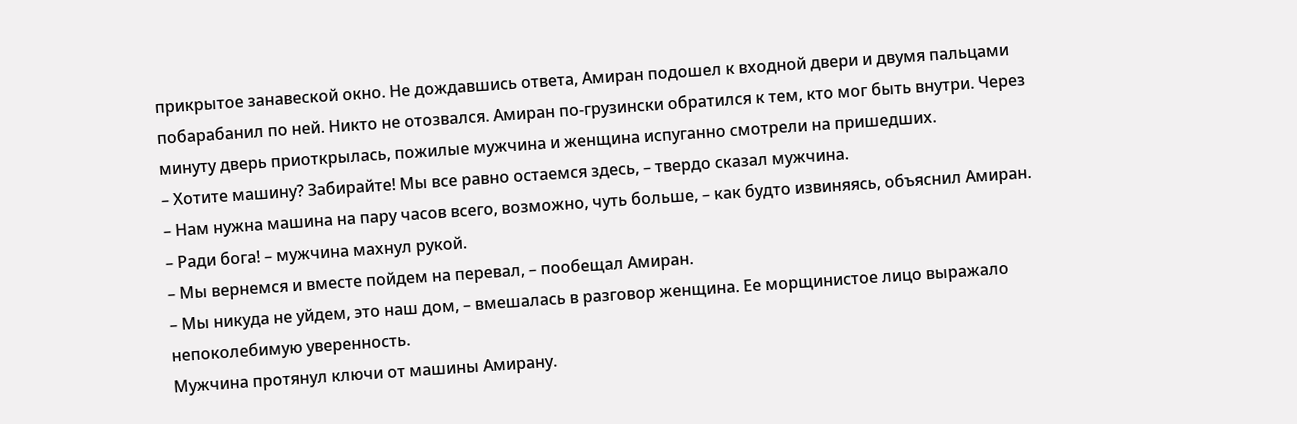прикрытое занавеской окно. Не дождавшись ответа, Амиран подошел к входной двери и двумя пальцами побарабанил по ней. Никто не отозвался. Амиран по-грузински обратился к тем, кто мог быть внутри. Через минуту дверь приоткрылась, пожилые мужчина и женщина испуганно смотрели на пришедших.
– Хотите машину? Забирайте! Мы все равно остаемся здесь, – твердо сказал мужчина.
– Нам нужна машина на пару часов всего, возможно, чуть больше, – как будто извиняясь, объяснил Амиран.
– Ради бога! – мужчина махнул рукой.
– Мы вернемся и вместе пойдем на перевал, – пообещал Амиран.
– Мы никуда не уйдем, это наш дом, – вмешалась в разговор женщина. Ее морщинистое лицо выражало непоколебимую уверенность.
Мужчина протянул ключи от машины Амирану.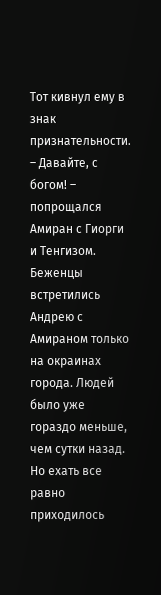Тот кивнул ему в знак признательности.
– Давайте, с богом! – попрощался Амиран с Гиорги и Тенгизом.
Беженцы встретились Андрею с Амираном только на окраинах города. Людей было уже гораздо меньше, чем сутки назад. Но ехать все равно приходилось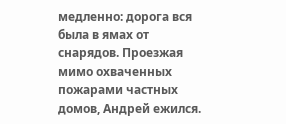медленно: дорога вся была в ямах от снарядов. Проезжая мимо охваченных пожарами частных домов, Андрей ежился.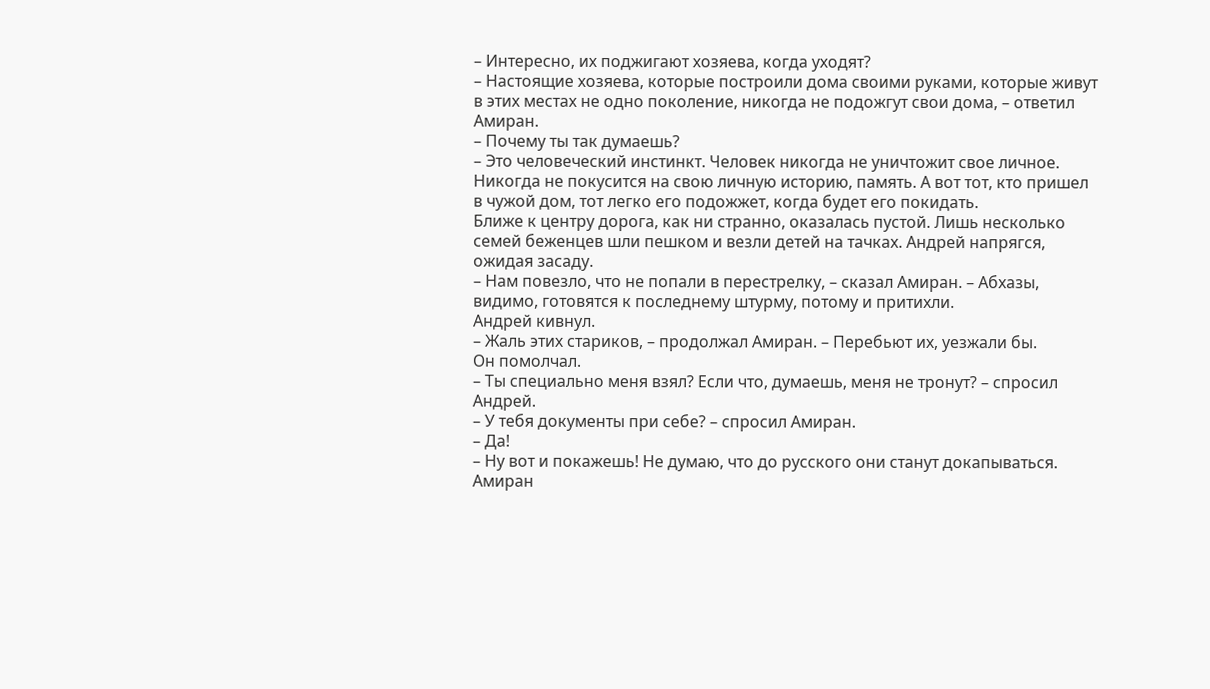– Интересно, их поджигают хозяева, когда уходят?
– Настоящие хозяева, которые построили дома своими руками, которые живут в этих местах не одно поколение, никогда не подожгут свои дома, – ответил Амиран.
– Почему ты так думаешь?
– Это человеческий инстинкт. Человек никогда не уничтожит свое личное. Никогда не покусится на свою личную историю, память. А вот тот, кто пришел в чужой дом, тот легко его подожжет, когда будет его покидать.
Ближе к центру дорога, как ни странно, оказалась пустой. Лишь несколько семей беженцев шли пешком и везли детей на тачках. Андрей напрягся, ожидая засаду.
– Нам повезло, что не попали в перестрелку, – сказал Амиран. – Абхазы, видимо, готовятся к последнему штурму, потому и притихли.
Андрей кивнул.
– Жаль этих стариков, – продолжал Амиран. – Перебьют их, уезжали бы.
Он помолчал.
– Ты специально меня взял? Если что, думаешь, меня не тронут? – спросил Андрей.
– У тебя документы при себе? – спросил Амиран.
– Да!
– Ну вот и покажешь! Не думаю, что до русского они станут докапываться.
Амиран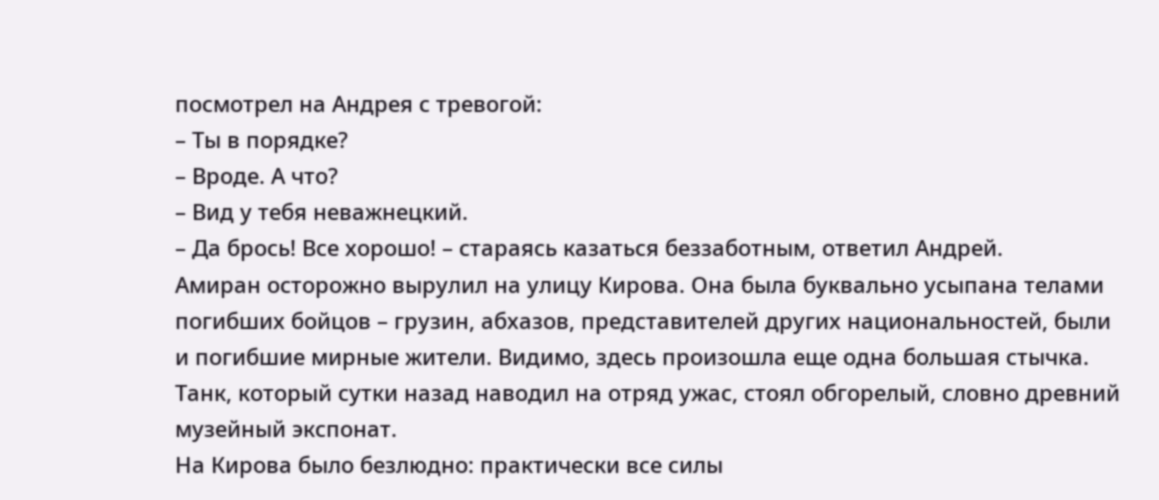посмотрел на Андрея с тревогой:
– Ты в порядке?
– Вроде. А что?
– Вид у тебя неважнецкий.
– Да брось! Все хорошо! – стараясь казаться беззаботным, ответил Андрей.
Амиран осторожно вырулил на улицу Кирова. Она была буквально усыпана телами погибших бойцов – грузин, абхазов, представителей других национальностей, были и погибшие мирные жители. Видимо, здесь произошла еще одна большая стычка. Танк, который сутки назад наводил на отряд ужас, стоял обгорелый, словно древний музейный экспонат.
На Кирова было безлюдно: практически все силы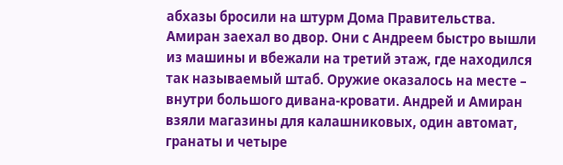абхазы бросили на штурм Дома Правительства.
Амиран заехал во двор. Они с Андреем быстро вышли из машины и вбежали на третий этаж, где находился так называемый штаб. Оружие оказалось на месте – внутри большого дивана-кровати. Андрей и Амиран взяли магазины для калашниковых, один автомат, гранаты и четыре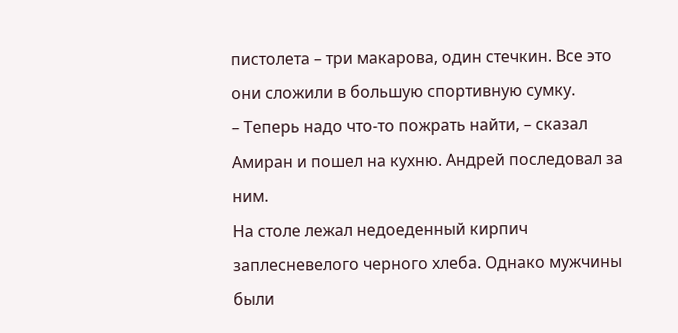пистолета – три макарова, один стечкин. Все это они сложили в большую спортивную сумку.
– Теперь надо что-то пожрать найти, – сказал Амиран и пошел на кухню. Андрей последовал за ним.
На столе лежал недоеденный кирпич заплесневелого черного хлеба. Однако мужчины были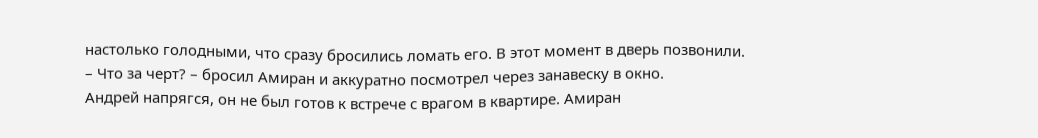настолько голодными, что сразу бросились ломать его. В этот момент в дверь позвонили.
– Что за черт? – бросил Амиран и аккуратно посмотрел через занавеску в окно.
Андрей напрягся, он не был готов к встрече с врагом в квартире. Амиран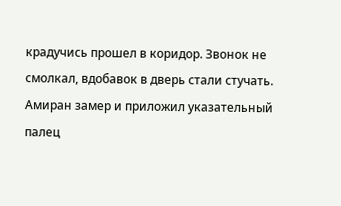крадучись прошел в коридор. Звонок не смолкал, вдобавок в дверь стали стучать. Амиран замер и приложил указательный палец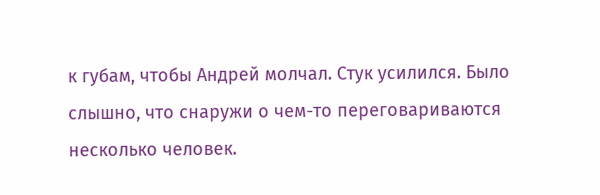к губам, чтобы Андрей молчал. Стук усилился. Было слышно, что снаружи о чем-то переговариваются несколько человек.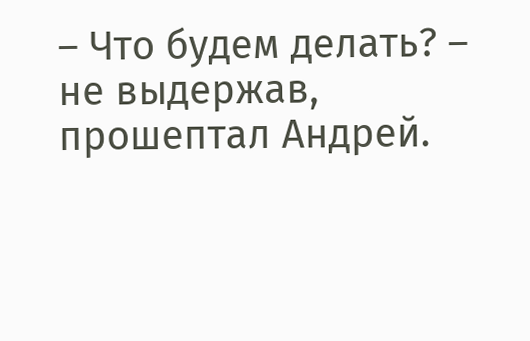– Что будем делать? – не выдержав, прошептал Андрей.